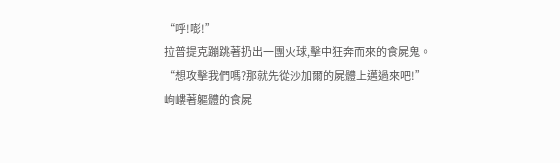“呼!嘭!”
拉普提克蹦跳著扔出一團火球,擊中狂奔而來的食屍鬼。
“想攻擊我們嗎?那就先從沙加爾的屍體上邁過來吧!”
岣嶁著軀體的食屍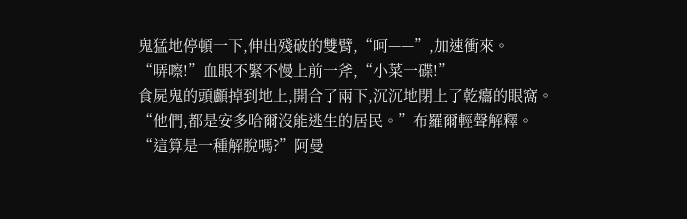鬼猛地停頓一下,伸出殘破的雙臂,“呵——”,加速衝來。
“哢嚓!”血眼不緊不慢上前一斧,“小菜一碟!”
食屍鬼的頭顱掉到地上,開合了兩下,沉沉地閉上了乾癟的眼窩。
“他們,都是安多哈爾沒能逃生的居民。”布羅爾輕聲解釋。
“這算是一種解脫嗎?”阿曼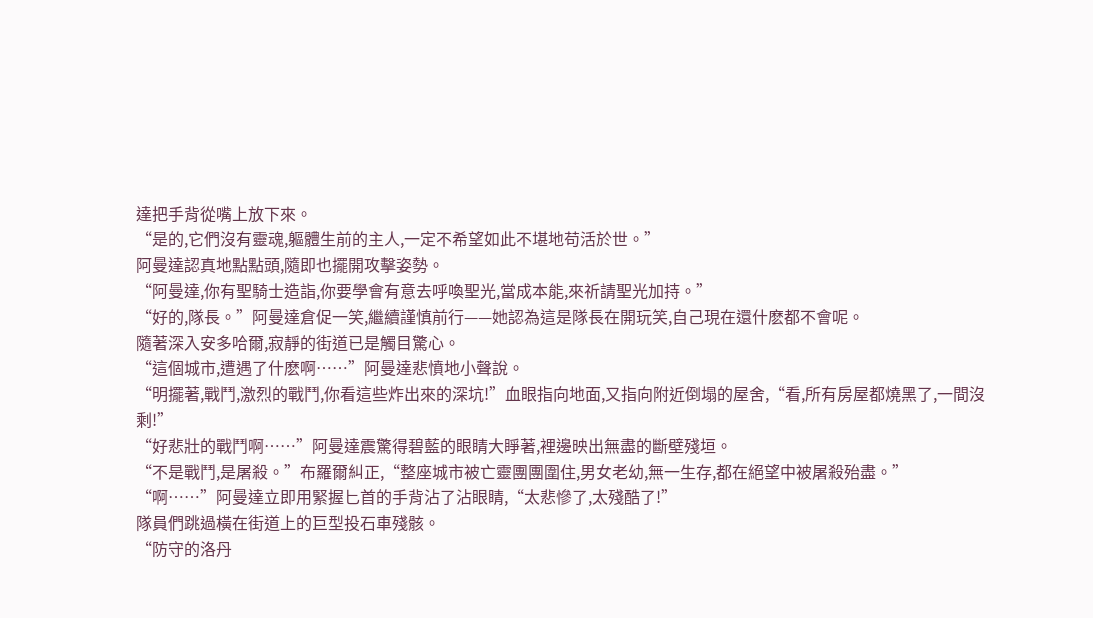達把手背從嘴上放下來。
“是的,它們沒有靈魂,軀體生前的主人,一定不希望如此不堪地苟活於世。”
阿曼達認真地點點頭,隨即也擺開攻擊姿勢。
“阿曼達,你有聖騎士造詣,你要學會有意去呼喚聖光,當成本能,來祈請聖光加持。”
“好的,隊長。”阿曼達倉促一笑,繼續謹慎前行——她認為這是隊長在開玩笑,自己現在還什麽都不會呢。
隨著深入安多哈爾,寂靜的街道已是觸目驚心。
“這個城市,遭遇了什麽啊……”阿曼達悲憤地小聲說。
“明擺著,戰鬥,激烈的戰鬥,你看這些炸出來的深坑!”血眼指向地面,又指向附近倒塌的屋舍,“看,所有房屋都燒黑了,一間沒剩!”
“好悲壯的戰鬥啊……”阿曼達震驚得碧藍的眼睛大睜著,裡邊映出無盡的斷壁殘垣。
“不是戰鬥,是屠殺。”布羅爾糾正,“整座城市被亡靈團團圍住,男女老幼,無一生存,都在絕望中被屠殺殆盡。”
“啊……”阿曼達立即用緊握匕首的手背沾了沾眼睛,“太悲慘了,太殘酷了!”
隊員們跳過橫在街道上的巨型投石車殘骸。
“防守的洛丹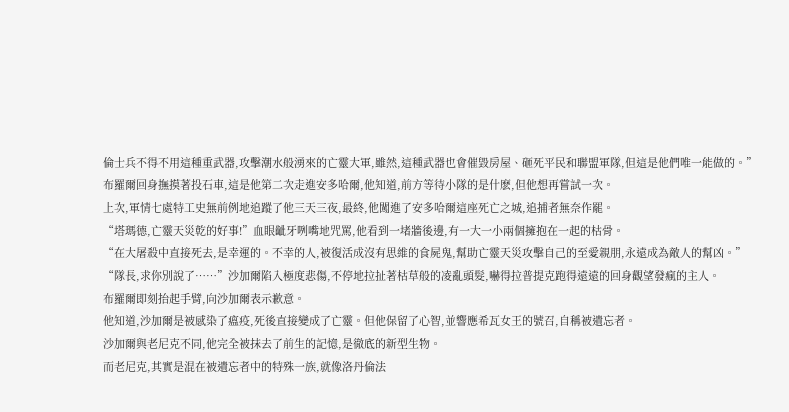倫士兵不得不用這種重武器,攻擊潮水般湧來的亡靈大軍,雖然,這種武器也會催毀房屋、砸死平民和聯盟軍隊,但這是他們唯一能做的。”
布羅爾回身撫摸著投石車,這是他第二次走進安多哈爾,他知道,前方等待小隊的是什麽,但他想再嘗試一次。
上次,軍情七處特工史無前例地追蹤了他三天三夜,最終,他闖進了安多哈爾這座死亡之城,追捕者無奈作罷。
“塔瑪德,亡靈天災乾的好事!”血眼齜牙咧嘴地咒罵,他看到一堵牆後邊,有一大一小兩個擁抱在一起的枯骨。
“在大屠殺中直接死去,是幸運的。不幸的人,被復活成沒有思維的食屍鬼,幫助亡靈天災攻擊自己的至愛親朋,永遠成為敵人的幫凶。”
“隊長,求你別說了……”沙加爾陷入極度悲傷,不停地拉扯著枯草般的凌亂頭髮,嚇得拉普提克跑得遠遠的回身觀望發瘋的主人。
布羅爾即刻抬起手臂,向沙加爾表示歉意。
他知道,沙加爾是被感染了瘟疫,死後直接變成了亡靈。但他保留了心智,並響應希瓦女王的號召,自稱被遺忘者。
沙加爾與老尼克不同,他完全被抹去了前生的記憶,是徹底的新型生物。
而老尼克,其實是混在被遺忘者中的特殊一族,就像洛丹倫法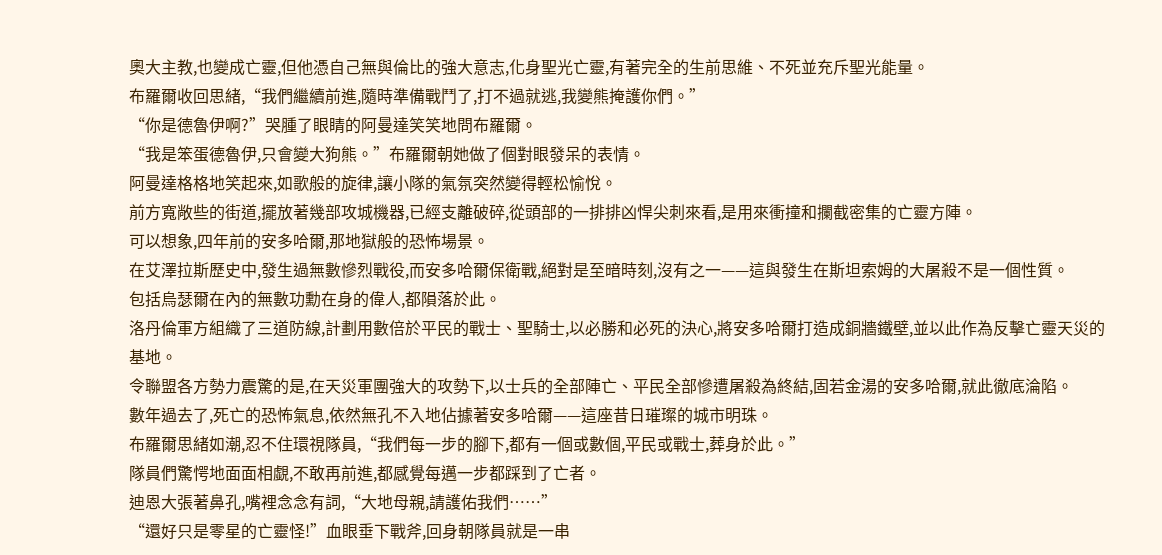奧大主教,也變成亡靈,但他憑自己無與倫比的強大意志,化身聖光亡靈,有著完全的生前思維、不死並充斥聖光能量。
布羅爾收回思緒,“我們繼續前進,隨時準備戰鬥了,打不過就逃,我變熊掩護你們。”
“你是德魯伊啊?”哭腫了眼睛的阿曼達笑笑地問布羅爾。
“我是笨蛋德魯伊,只會變大狗熊。”布羅爾朝她做了個對眼發呆的表情。
阿曼達格格地笑起來,如歌般的旋律,讓小隊的氣氛突然變得輕松愉悅。
前方寬敞些的街道,擺放著幾部攻城機器,已經支離破碎,從頭部的一排排凶悍尖刺來看,是用來衝撞和攔截密集的亡靈方陣。
可以想象,四年前的安多哈爾,那地獄般的恐怖場景。
在艾澤拉斯歷史中,發生過無數慘烈戰役,而安多哈爾保衛戰,絕對是至暗時刻,沒有之一——這與發生在斯坦索姆的大屠殺不是一個性質。
包括烏瑟爾在內的無數功勳在身的偉人,都隕落於此。
洛丹倫軍方組織了三道防線,計劃用數倍於平民的戰士、聖騎士,以必勝和必死的決心,將安多哈爾打造成銅牆鐵壁,並以此作為反擊亡靈天災的基地。
令聯盟各方勢力震驚的是,在天災軍團強大的攻勢下,以士兵的全部陣亡、平民全部慘遭屠殺為終結,固若金湯的安多哈爾,就此徹底淪陷。
數年過去了,死亡的恐怖氣息,依然無孔不入地佔據著安多哈爾——這座昔日璀璨的城市明珠。
布羅爾思緒如潮,忍不住環視隊員,“我們每一步的腳下,都有一個或數個,平民或戰士,葬身於此。”
隊員們驚愕地面面相覷,不敢再前進,都感覺每邁一步都踩到了亡者。
迪恩大張著鼻孔,嘴裡念念有詞,“大地母親,請護佑我們……”
“還好只是零星的亡靈怪!”血眼垂下戰斧,回身朝隊員就是一串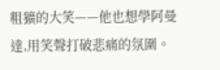粗獷的大笑——他也想學阿曼達,用笑聲打破悲痛的氛圍。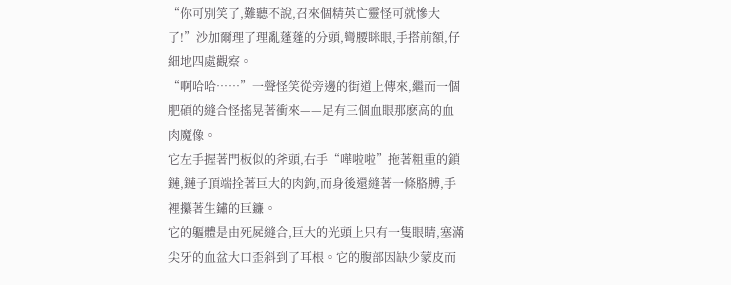“你可別笑了,難聽不說,召來個精英亡靈怪可就慘大了!”沙加爾理了理亂蓬蓬的分頭,彎腰眯眼,手搭前額,仔細地四處觀察。
“啊哈哈……”一聲怪笑從旁邊的街道上傳來,繼而一個肥碩的縫合怪搖晃著衝來——足有三個血眼那麽高的血肉魔像。
它左手握著門板似的斧頭,右手“嘩啦啦”拖著粗重的鎖鏈,鏈子頂端拴著巨大的肉鉤,而身後還縫著一條胳膊,手裡攥著生鏽的巨鐮。
它的軀體是由死屍縫合,巨大的光頭上只有一隻眼睛,塞滿尖牙的血盆大口歪斜到了耳根。它的腹部因缺少蒙皮而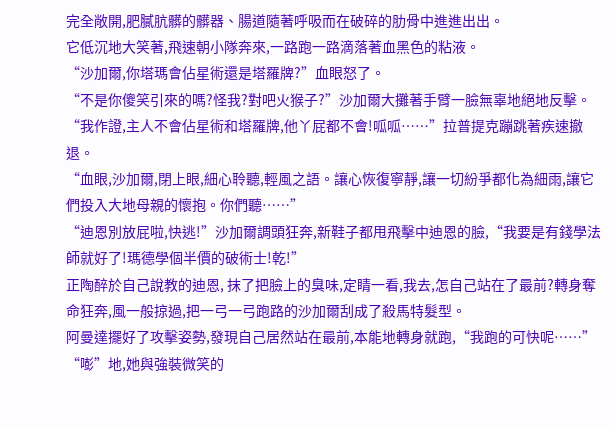完全敞開,肥膩肮髒的髒器、腸道隨著呼吸而在破碎的肋骨中進進出出。
它低沉地大笑著,飛速朝小隊奔來,一路跑一路滴落著血黑色的粘液。
“沙加爾,你塔瑪會佔星術還是塔羅牌?”血眼怒了。
“不是你傻笑引來的嗎?怪我?對吧火猴子?”沙加爾大攤著手臂一臉無辜地絕地反擊。
“我作證,主人不會佔星術和塔羅牌,他丫屁都不會!呱呱……”拉普提克蹦跳著疾速撤退。
“血眼,沙加爾,閉上眼,細心聆聽,輕風之語。讓心恢復寧靜,讓一切紛爭都化為細雨,讓它們投入大地母親的懷抱。你們聽……”
“迪恩別放屁啦,快逃!”沙加爾調頭狂奔,新鞋子都甩飛擊中迪恩的臉,“我要是有錢學法師就好了!瑪德學個半價的破術士!乾!”
正陶醉於自己說教的迪恩, 抹了把臉上的臭味,定睛一看,我去,怎自己站在了最前?轉身奪命狂奔,風一般掠過,把一弓一弓跑路的沙加爾刮成了殺馬特髮型。
阿曼達擺好了攻擊姿勢,發現自己居然站在最前,本能地轉身就跑,“我跑的可快呢……”
“嘭”地,她與強裝微笑的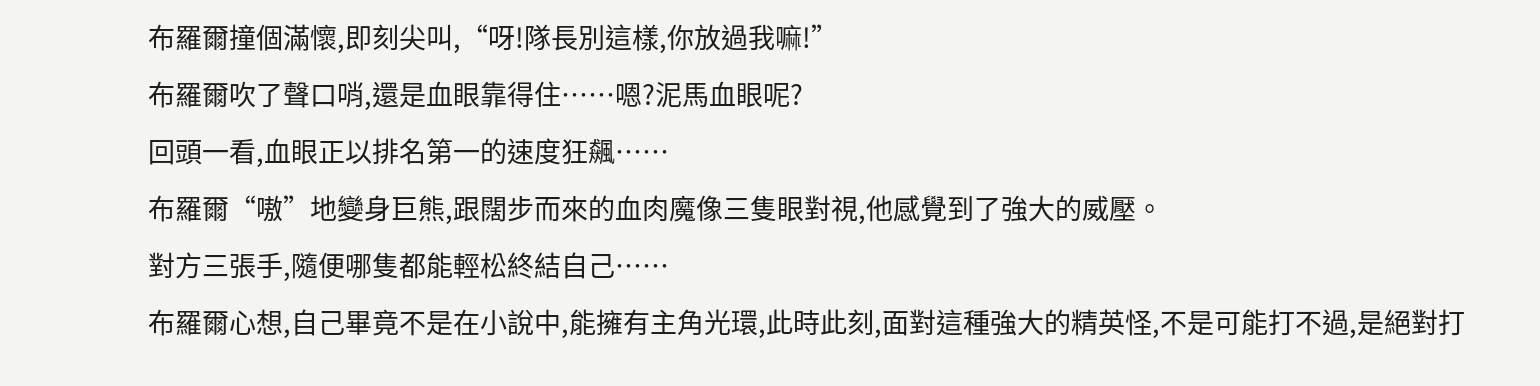布羅爾撞個滿懷,即刻尖叫,“呀!隊長別這樣,你放過我嘛!”
布羅爾吹了聲口哨,還是血眼靠得住……嗯?泥馬血眼呢?
回頭一看,血眼正以排名第一的速度狂飆……
布羅爾“嗷”地變身巨熊,跟闊步而來的血肉魔像三隻眼對視,他感覺到了強大的威壓。
對方三張手,隨便哪隻都能輕松終結自己……
布羅爾心想,自己畢竟不是在小說中,能擁有主角光環,此時此刻,面對這種強大的精英怪,不是可能打不過,是絕對打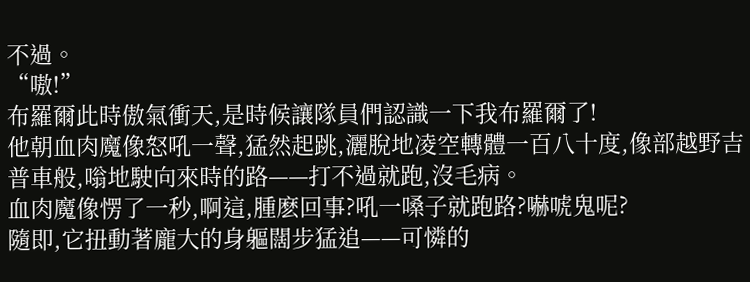不過。
“嗷!”
布羅爾此時傲氣衝天,是時候讓隊員們認識一下我布羅爾了!
他朝血肉魔像怒吼一聲,猛然起跳,灑脫地凌空轉體一百八十度,像部越野吉普車般,嗡地駛向來時的路——打不過就跑,沒毛病。
血肉魔像愣了一秒,啊這,腫麽回事?吼一嗓子就跑路?嚇唬鬼呢?
隨即,它扭動著龐大的身軀闊步猛追——可憐的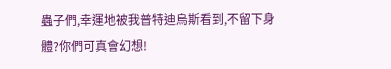蟲子們,幸運地被我普特迪烏斯看到,不留下身體?你們可真會幻想!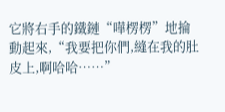它將右手的鐵鏈“嘩楞楞”地掄動起來,“我要把你們,縫在我的肚皮上,啊哈哈……”